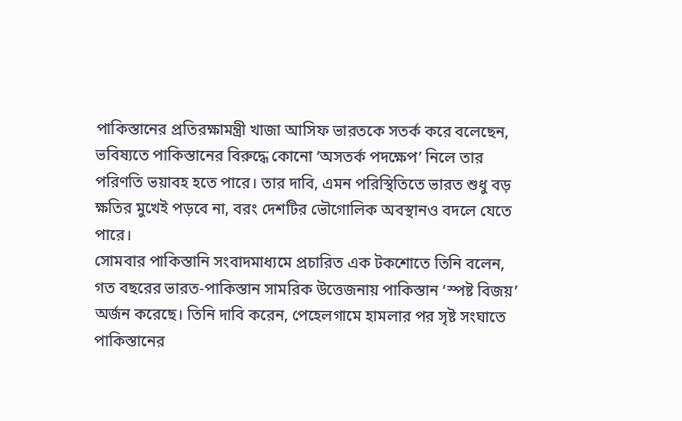পাকিস্তানের প্রতিরক্ষামন্ত্রী খাজা আসিফ ভারতকে সতর্ক করে বলেছেন, ভবিষ্যতে পাকিস্তানের বিরুদ্ধে কোনো ‘অসতর্ক পদক্ষেপ’ নিলে তার পরিণতি ভয়াবহ হতে পারে। তার দাবি, এমন পরিস্থিতিতে ভারত শুধু বড় ক্ষতির মুখেই পড়বে না, বরং দেশটির ভৌগোলিক অবস্থানও বদলে যেতে পারে।
সোমবার পাকিস্তানি সংবাদমাধ্যমে প্রচারিত এক টকশোতে তিনি বলেন, গত বছরের ভারত-পাকিস্তান সামরিক উত্তেজনায় পাকিস্তান ‘স্পষ্ট বিজয়’ অর্জন করেছে। তিনি দাবি করেন, পেহেলগামে হামলার পর সৃষ্ট সংঘাতে পাকিস্তানের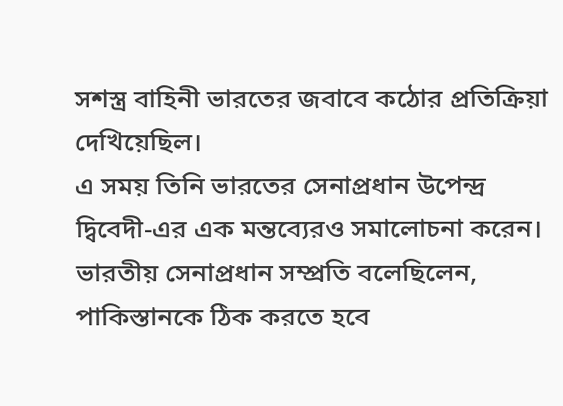সশস্ত্র বাহিনী ভারতের জবাবে কঠোর প্রতিক্রিয়া দেখিয়েছিল।
এ সময় তিনি ভারতের সেনাপ্রধান উপেন্দ্র দ্বিবেদী-এর এক মন্তব্যেরও সমালোচনা করেন। ভারতীয় সেনাপ্রধান সম্প্রতি বলেছিলেন, পাকিস্তানকে ঠিক করতে হবে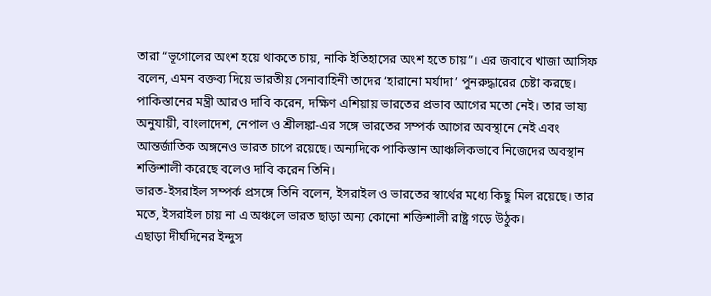তারা “ভূগোলের অংশ হয়ে থাকতে চায়, নাকি ইতিহাসের অংশ হতে চায়”। এর জবাবে খাজা আসিফ বলেন, এমন বক্তব্য দিয়ে ভারতীয় সেনাবাহিনী তাদের ‘হারানো মর্যাদা’ পুনরুদ্ধারের চেষ্টা করছে।
পাকিস্তানের মন্ত্রী আরও দাবি করেন, দক্ষিণ এশিয়ায় ভারতের প্রভাব আগের মতো নেই। তার ভাষ্য অনুযায়ী, বাংলাদেশ, নেপাল ও শ্রীলঙ্কা-এর সঙ্গে ভারতের সম্পর্ক আগের অবস্থানে নেই এবং আন্তর্জাতিক অঙ্গনেও ভারত চাপে রয়েছে। অন্যদিকে পাকিস্তান আঞ্চলিকভাবে নিজেদের অবস্থান শক্তিশালী করেছে বলেও দাবি করেন তিনি।
ভারত-ইসরাইল সম্পর্ক প্রসঙ্গে তিনি বলেন, ইসরাইল ও ভারতের স্বার্থের মধ্যে কিছু মিল রয়েছে। তার মতে, ইসরাইল চায় না এ অঞ্চলে ভারত ছাড়া অন্য কোনো শক্তিশালী রাষ্ট্র গড়ে উঠুক।
এছাড়া দীর্ঘদিনের ইন্দুস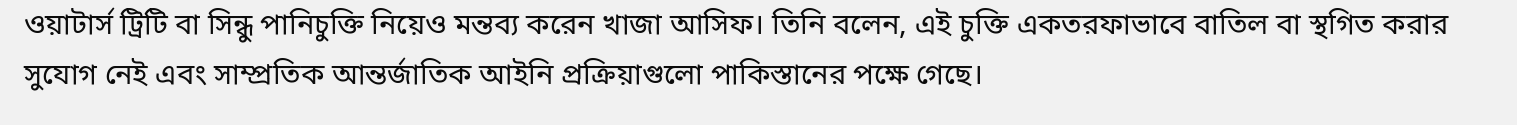ওয়াটার্স ট্রিটি বা সিন্ধু পানিচুক্তি নিয়েও মন্তব্য করেন খাজা আসিফ। তিনি বলেন, এই চুক্তি একতরফাভাবে বাতিল বা স্থগিত করার সুযোগ নেই এবং সাম্প্রতিক আন্তর্জাতিক আইনি প্রক্রিয়াগুলো পাকিস্তানের পক্ষে গেছে।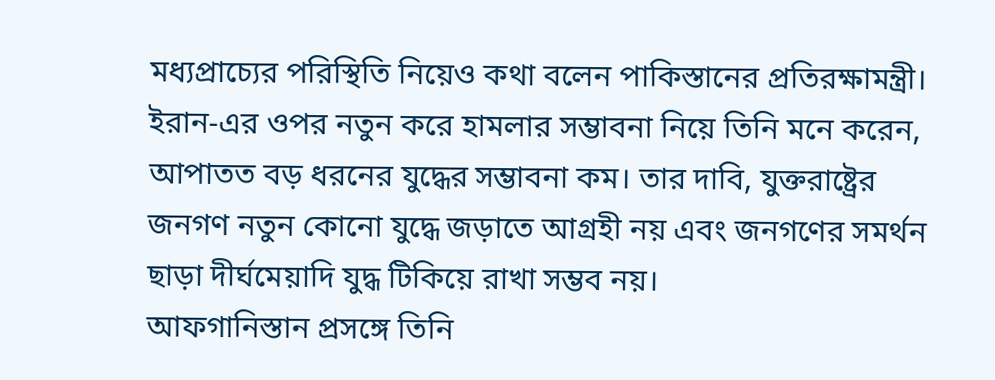মধ্যপ্রাচ্যের পরিস্থিতি নিয়েও কথা বলেন পাকিস্তানের প্রতিরক্ষামন্ত্রী। ইরান-এর ওপর নতুন করে হামলার সম্ভাবনা নিয়ে তিনি মনে করেন, আপাতত বড় ধরনের যুদ্ধের সম্ভাবনা কম। তার দাবি, যুক্তরাষ্ট্রের জনগণ নতুন কোনো যুদ্ধে জড়াতে আগ্রহী নয় এবং জনগণের সমর্থন ছাড়া দীর্ঘমেয়াদি যুদ্ধ টিকিয়ে রাখা সম্ভব নয়।
আফগানিস্তান প্রসঙ্গে তিনি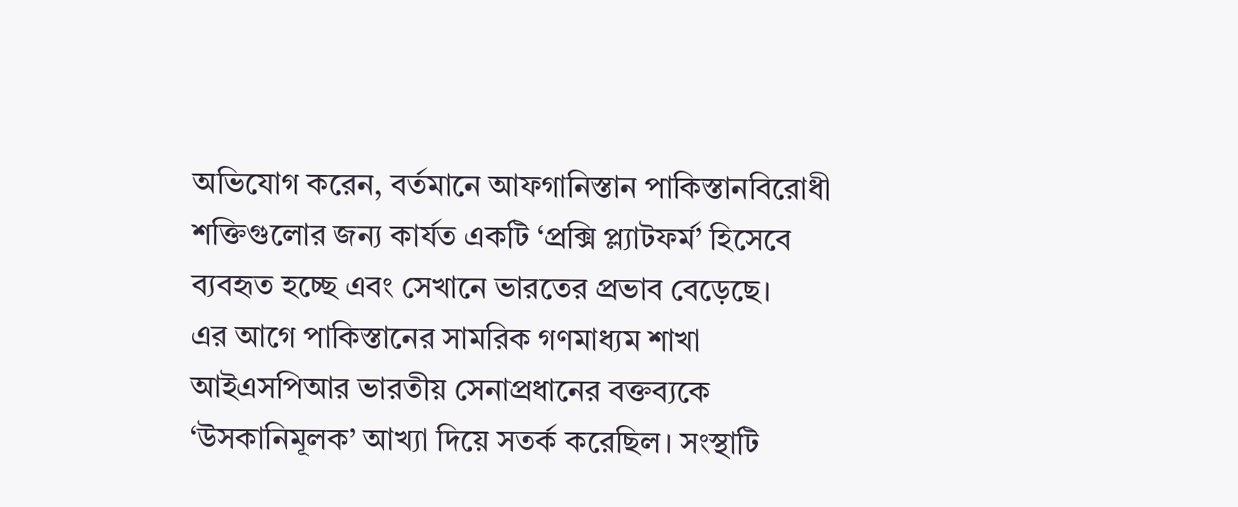অভিযোগ করেন, বর্তমানে আফগানিস্তান পাকিস্তানবিরোধী শক্তিগুলোর জন্য কার্যত একটি ‘প্রক্সি প্ল্যাটফর্ম’ হিসেবে ব্যবহৃত হচ্ছে এবং সেখানে ভারতের প্রভাব বেড়েছে।
এর আগে পাকিস্তানের সামরিক গণমাধ্যম শাখা আইএসপিআর ভারতীয় সেনাপ্রধানের বক্তব্যকে ‘উসকানিমূলক’ আখ্যা দিয়ে সতর্ক করেছিল। সংস্থাটি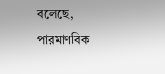বলেছে, পারমাণবিক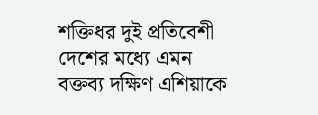শক্তিধর দুই প্রতিবেশী দেশের মধ্যে এমন বক্তব্য দক্ষিণ এশিয়াকে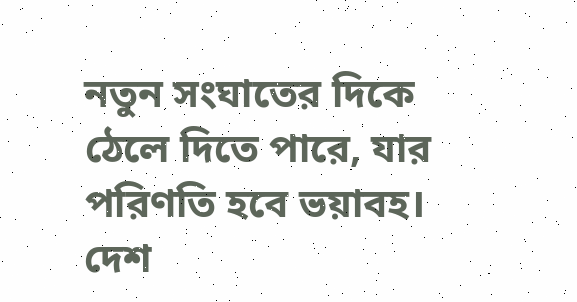নতুন সংঘাতের দিকে ঠেলে দিতে পারে, যার পরিণতি হবে ভয়াবহ।
দেশ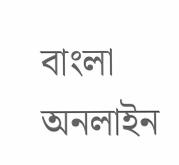বাংলা অনলাইন